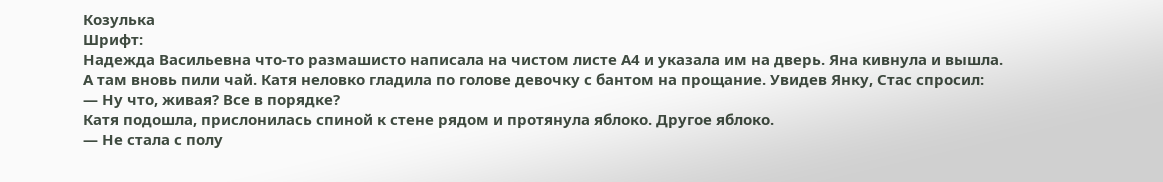Козулька
Шрифт:
Надежда Васильевна что-то размашисто написала на чистом листе А4 и указала им на дверь. Яна кивнула и вышла.
А там вновь пили чай. Катя неловко гладила по голове девочку с бантом на прощание. Увидев Янку, Стас спросил:
— Ну что, живая? Все в порядке?
Катя подошла, прислонилась спиной к стене рядом и протянула яблоко. Другое яблоко.
— Не стала с полу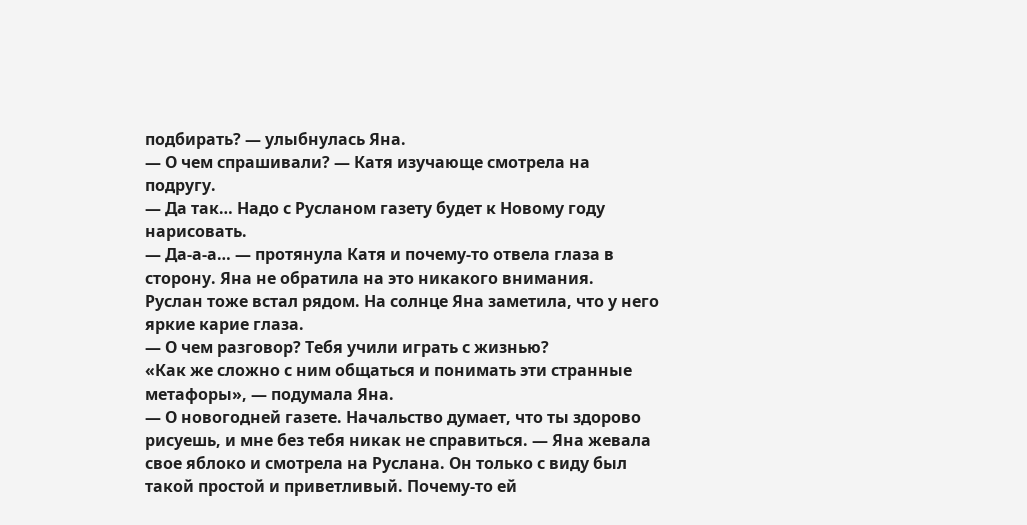подбирать? — улыбнулась Яна.
— О чем спрашивали? — Катя изучающе смотрела на подругу.
— Да так… Надо с Русланом газету будет к Новому году нарисовать.
— Да-а-а… — протянула Катя и почему-то отвела глаза в сторону. Яна не обратила на это никакого внимания.
Руслан тоже встал рядом. На солнце Яна заметила, что у него яркие карие глаза.
— О чем разговор? Тебя учили играть с жизнью?
«Как же сложно с ним общаться и понимать эти странные метафоры», — подумала Яна.
— О новогодней газете. Начальство думает, что ты здорово рисуешь, и мне без тебя никак не справиться. — Яна жевала свое яблоко и смотрела на Руслана. Он только с виду был такой простой и приветливый. Почему-то ей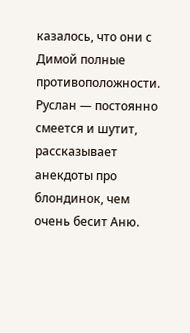казалось, что они с Димой полные противоположности. Руслан — постоянно смеется и шутит, рассказывает анекдоты про блондинок, чем очень бесит Аню.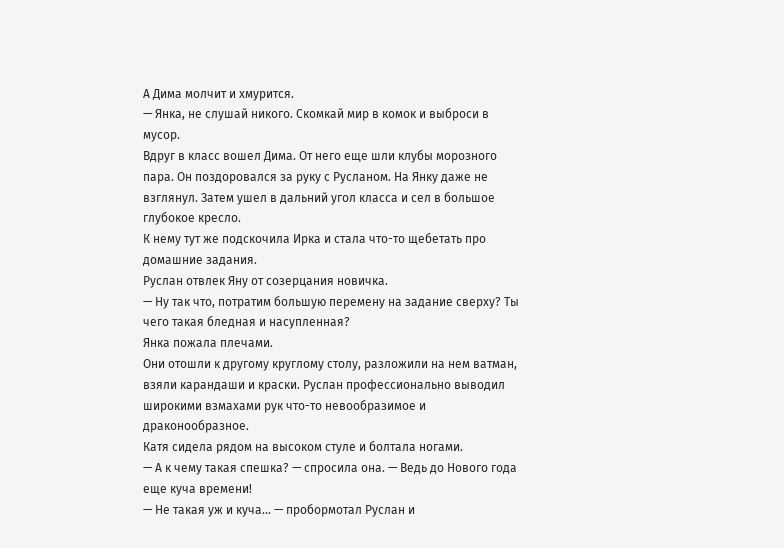А Дима молчит и хмурится.
— Янка, не слушай никого. Скомкай мир в комок и выброси в мусор.
Вдруг в класс вошел Дима. От него еще шли клубы морозного пара. Он поздоровался за руку с Русланом. На Янку даже не взглянул. Затем ушел в дальний угол класса и сел в большое глубокое кресло.
К нему тут же подскочила Ирка и стала что-то щебетать про домашние задания.
Руслан отвлек Яну от созерцания новичка.
— Ну так что, потратим большую перемену на задание сверху? Ты чего такая бледная и насупленная?
Янка пожала плечами.
Они отошли к другому круглому столу, разложили на нем ватман, взяли карандаши и краски. Руслан профессионально выводил широкими взмахами рук что-то невообразимое и драконообразное.
Катя сидела рядом на высоком стуле и болтала ногами.
— А к чему такая спешка? — спросила она. — Ведь до Нового года еще куча времени!
— Не такая уж и куча… — пробормотал Руслан и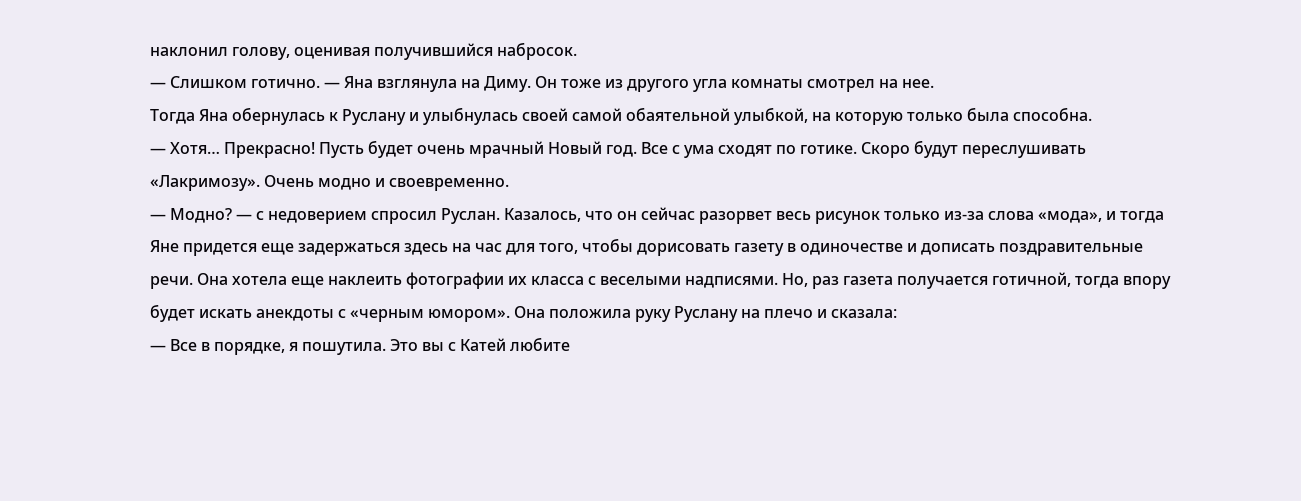наклонил голову, оценивая получившийся набросок.
— Слишком готично. — Яна взглянула на Диму. Он тоже из другого угла комнаты смотрел на нее.
Тогда Яна обернулась к Руслану и улыбнулась своей самой обаятельной улыбкой, на которую только была способна.
— Хотя… Прекрасно! Пусть будет очень мрачный Новый год. Все с ума сходят по готике. Скоро будут переслушивать «Лакримозу». Очень модно и своевременно.
— Модно? — с недоверием спросил Руслан. Казалось, что он сейчас разорвет весь рисунок только из-за слова «мода», и тогда Яне придется еще задержаться здесь на час для того, чтобы дорисовать газету в одиночестве и дописать поздравительные речи. Она хотела еще наклеить фотографии их класса с веселыми надписями. Но, раз газета получается готичной, тогда впору будет искать анекдоты с «черным юмором». Она положила руку Руслану на плечо и сказала:
— Все в порядке, я пошутила. Это вы с Катей любите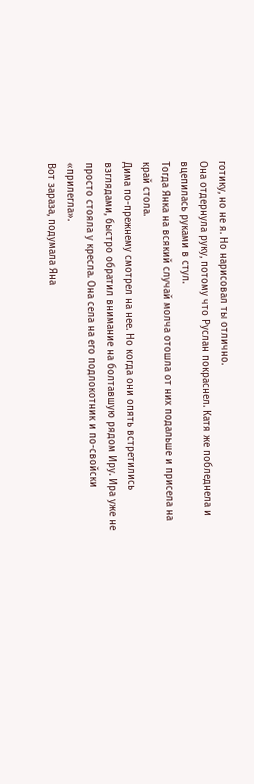готику, но не я. Но нарисовал ты отлично.
Она отдернула руку, потому что Руслан покраснел. Катя же побледнела и вцепилась руками в стул.
Тогда Янка на всякий случай молча отошла от них подальше и присела на край стола.
Дима по-прежнему смотрел на нее. Но когда они опять встретились взглядами, быстро обратил внимание на болтавшую рядом Иру. Ира уже не просто стояла у кресла. Она села на его подлокотник и по-свойски «прилегла».
Вот зараза, подумала Яна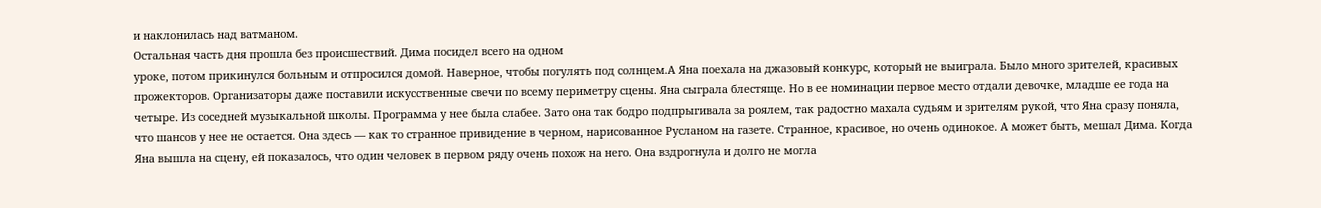и наклонилась над ватманом.
Остальная часть дня прошла без происшествий. Дима посидел всего на одном
уроке, потом прикинулся больным и отпросился домой. Наверное, чтобы погулять под солнцем.А Яна поехала на джазовый конкурс, который не выиграла. Было много зрителей, красивых прожекторов. Организаторы даже поставили искусственные свечи по всему периметру сцены. Яна сыграла блестяще. Но в ее номинации первое место отдали девочке, младше ее года на четыре. Из соседней музыкальной школы. Программа у нее была слабее. Зато она так бодро подпрыгивала за роялем, так радостно махала судьям и зрителям рукой, что Яна сразу поняла, что шансов у нее не остается. Она здесь — как то странное привидение в черном, нарисованное Русланом на газете. Странное, красивое, но очень одинокое. А может быть, мешал Дима. Когда Яна вышла на сцену, ей показалось, что один человек в первом ряду очень похож на него. Она вздрогнула и долго не могла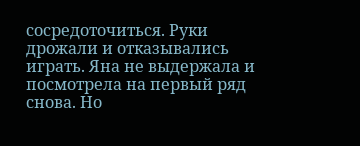сосредоточиться. Руки дрожали и отказывались играть. Яна не выдержала и посмотрела на первый ряд снова. Но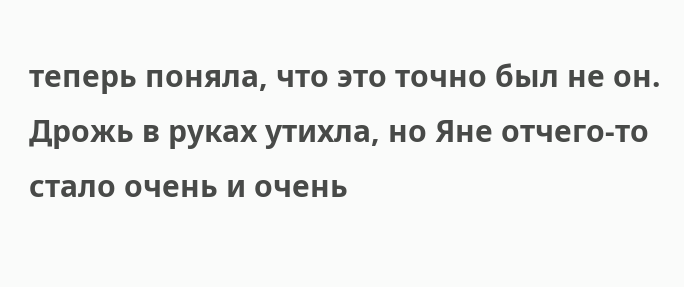теперь поняла, что это точно был не он. Дрожь в руках утихла, но Яне отчего-то стало очень и очень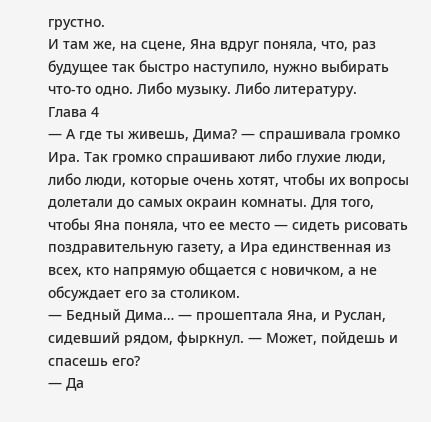грустно.
И там же, на сцене, Яна вдруг поняла, что, раз будущее так быстро наступило, нужно выбирать что-то одно. Либо музыку. Либо литературу.
Глава 4
— А где ты живешь, Дима? — спрашивала громко Ира. Так громко спрашивают либо глухие люди, либо люди, которые очень хотят, чтобы их вопросы долетали до самых окраин комнаты. Для того, чтобы Яна поняла, что ее место — сидеть рисовать поздравительную газету, а Ира единственная из всех, кто напрямую общается с новичком, а не обсуждает его за столиком.
— Бедный Дима… — прошептала Яна, и Руслан, сидевший рядом, фыркнул. — Может, пойдешь и спасешь его?
— Да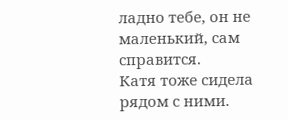ладно тебе, он не маленький, сам справится.
Катя тоже сидела рядом с ними.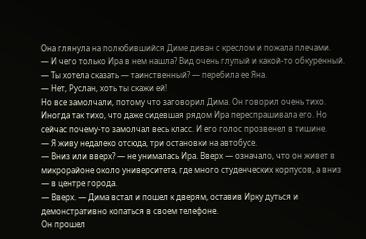Она глянула на полюбившийся Диме диван с креслом и пожала плечами.
— И чего только Ира в нем нашла? Вид очень глупый и какой-то обкуренный.
— Ты хотела сказать — таинственный? — перебила ее Яна.
— Нет, Руслан, хоть ты скажи ей!
Но все замолчали, потому что заговорил Дима. Он говорил очень тихо. Иногда так тихо, что даже сидевшая рядом Ира переспрашивала его. Но сейчас почему-то замолчал весь класс. И его голос прозвенел в тишине.
— Я живу недалеко отсюда, три остановки на автобусе.
— Вниз или вверх? — не унималась Ира. Вверх — означало, что он живет в микрорайоне около университета, где много студенческих корпусов, а вниз — в центре города.
— Вверх. — Дима встал и пошел к дверям, оставив Ирку дуться и демонстративно копаться в своем телефоне.
Он прошел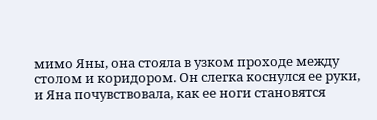мимо Яны, она стояла в узком проходе между столом и коридором. Он слегка коснулся ее руки, и Яна почувствовала, как ее ноги становятся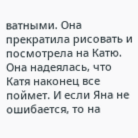ватными. Она прекратила рисовать и посмотрела на Катю. Она надеялась, что Катя наконец все поймет. И если Яна не ошибается, то на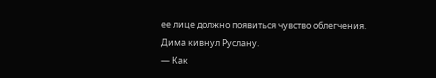ее лице должно появиться чувство облегчения.
Дима кивнул Руслану.
— Как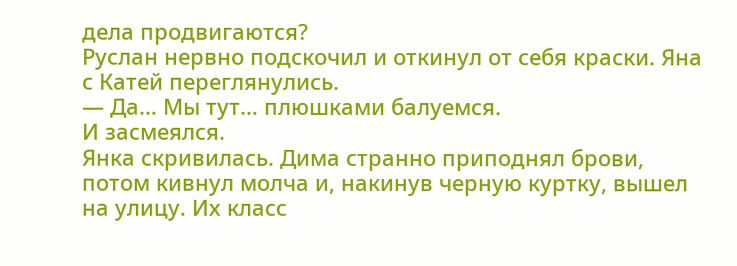дела продвигаются?
Руслан нервно подскочил и откинул от себя краски. Яна с Катей переглянулись.
— Да… Мы тут… плюшками балуемся.
И засмеялся.
Янка скривилась. Дима странно приподнял брови, потом кивнул молча и, накинув черную куртку, вышел на улицу. Их класс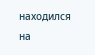находился на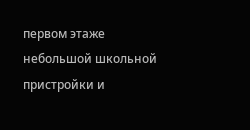первом этаже небольшой школьной пристройки и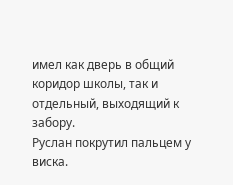имел как дверь в общий коридор школы, так и отдельный, выходящий к забору.
Руслан покрутил пальцем у виска.